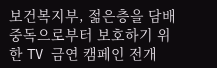보건복지부, 젊은층을 담배중독으로부터 보호하기 위한 TV 금연 캠페인 전개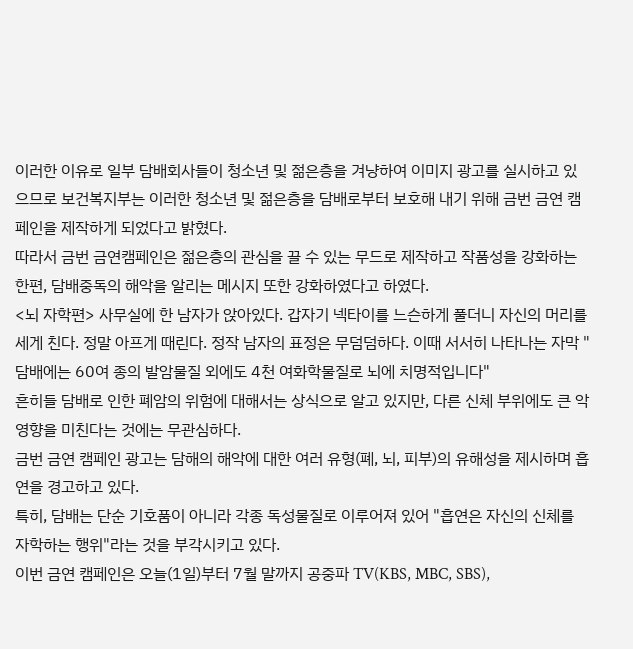이러한 이유로 일부 담배회사들이 청소년 및 젊은층을 겨냥하여 이미지 광고를 실시하고 있으므로 보건복지부는 이러한 청소년 및 젊은층을 담배로부터 보호해 내기 위해 금번 금연 캠페인을 제작하게 되었다고 밝혔다.
따라서 금번 금연캠페인은 젊은층의 관심을 끌 수 있는 무드로 제작하고 작품성을 강화하는 한편, 담배중독의 해악을 알리는 메시지 또한 강화하였다고 하였다.
<뇌 자학편> 사무실에 한 남자가 앉아있다. 갑자기 넥타이를 느슨하게 풀더니 자신의 머리를 세게 친다. 정말 아프게 때린다. 정작 남자의 표정은 무덤덤하다. 이때 서서히 나타나는 자막 "담배에는 60여 종의 발암물질 외에도 4천 여화학물질로 뇌에 치명적입니다"
흔히들 담배로 인한 폐암의 위험에 대해서는 상식으로 알고 있지만, 다른 신체 부위에도 큰 악영향을 미친다는 것에는 무관심하다.
금번 금연 캠페인 광고는 담해의 해악에 대한 여러 유형(폐, 뇌, 피부)의 유해성을 제시하며 흡연을 경고하고 있다.
특히, 담배는 단순 기호품이 아니라 각종 독성물질로 이루어져 있어 "흡연은 자신의 신체를 자학하는 행위"라는 것을 부각시키고 있다.
이번 금연 캠페인은 오늘(1일)부터 7월 말까지 공중파 TV(KBS, MBC, SBS),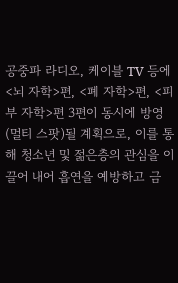공중파 라디오, 케이블 TV 등에 <뇌 자학>편, <폐 자학>편, <피부 자학>편 3편이 동시에 방영(멀티 스팟)될 계획으로, 이를 통해 청소년 및 젊은층의 관심을 이끌어 내어 흡연을 예방하고 금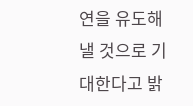연을 유도해 낼 것으로 기대한다고 밝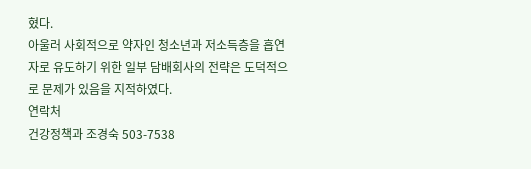혔다.
아울러 사회적으로 약자인 청소년과 저소득층을 흡연자로 유도하기 위한 일부 담배회사의 전략은 도덕적으로 문제가 있음을 지적하였다.
연락처
건강정책과 조경숙 503-7538